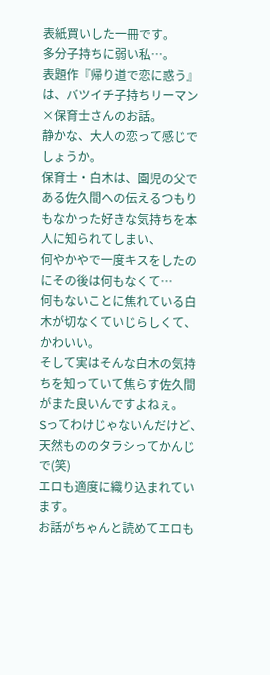表紙買いした一冊です。
多分子持ちに弱い私…。
表題作『帰り道で恋に惑う』は、バツイチ子持ちリーマン×保育士さんのお話。
静かな、大人の恋って感じでしょうか。
保育士・白木は、園児の父である佐久間への伝えるつもりもなかった好きな気持ちを本人に知られてしまい、
何やかやで一度キスをしたのにその後は何もなくて…
何もないことに焦れている白木が切なくていじらしくて、かわいい。
そして実はそんな白木の気持ちを知っていて焦らす佐久間がまた良いんですよねぇ。
Sってわけじゃないんだけど、天然もののタラシってかんじで(笑)
エロも適度に織り込まれています。
お話がちゃんと読めてエロも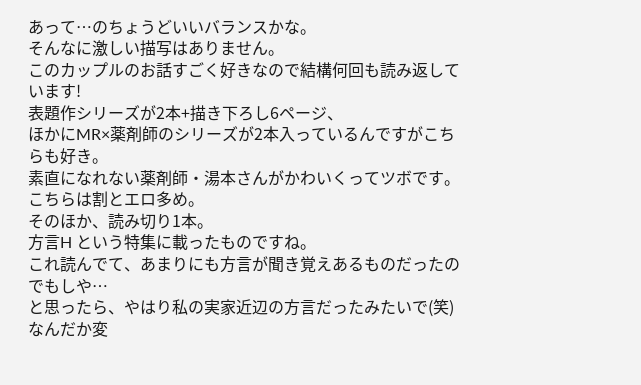あって…のちょうどいいバランスかな。
そんなに激しい描写はありません。
このカップルのお話すごく好きなので結構何回も読み返しています!
表題作シリーズが2本+描き下ろし6ページ、
ほかにMR×薬剤師のシリーズが2本入っているんですがこちらも好き。
素直になれない薬剤師・湯本さんがかわいくってツボです。
こちらは割とエロ多め。
そのほか、読み切り1本。
方言H という特集に載ったものですね。
これ読んでて、あまりにも方言が聞き覚えあるものだったのでもしや…
と思ったら、やはり私の実家近辺の方言だったみたいで(笑)
なんだか変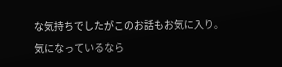な気持ちでしたがこのお話もお気に入り。
気になっているなら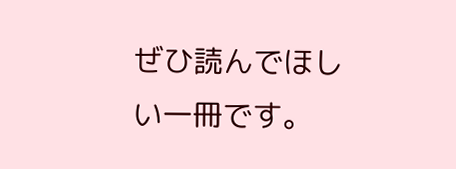ぜひ読んでほしい一冊です。